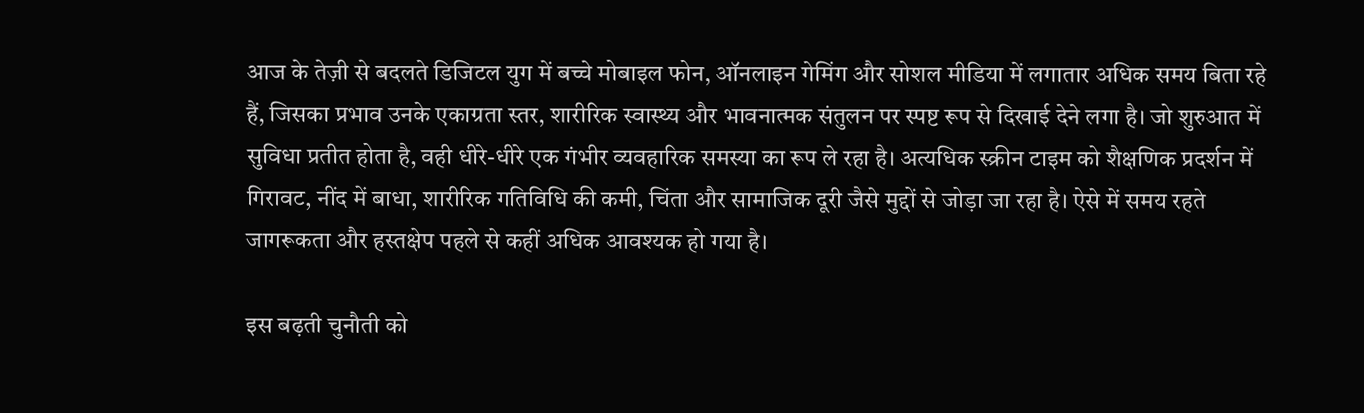आज के तेज़ी से बदलते डिजिटल युग में बच्चे मोबाइल फोन, ऑनलाइन गेमिंग और सोशल मीडिया में लगातार अधिक समय बिता रहे हैं, जिसका प्रभाव उनके एकाग्रता स्तर, शारीरिक स्वास्थ्य और भावनात्मक संतुलन पर स्पष्ट रूप से दिखाई देने लगा है। जो शुरुआत में सुविधा प्रतीत होता है, वही धीरे-धीरे एक गंभीर व्यवहारिक समस्या का रूप ले रहा है। अत्यधिक स्क्रीन टाइम को शैक्षणिक प्रदर्शन में गिरावट, नींद में बाधा, शारीरिक गतिविधि की कमी, चिंता और सामाजिक दूरी जैसे मुद्दों से जोड़ा जा रहा है। ऐसे में समय रहते जागरूकता और हस्तक्षेप पहले से कहीं अधिक आवश्यक हो गया है।

इस बढ़ती चुनौती को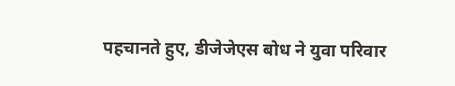पहचानते हुए, डीजेजेएस बोध ने युवा परिवार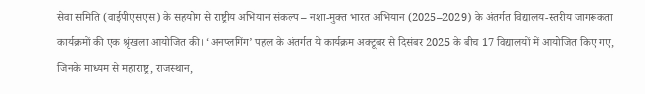सेवा समिति (वाईपीएसएस) के सहयोग से राष्ट्रीय अभियान संकल्प – नशा-मुक्त भारत अभियान (2025–2029) के अंतर्गत विद्यालय-स्तरीय जागरूकता कार्यक्रमों की एक श्रृंखला आयोजित की। ‘अनप्लगिंग’ पहल के अंतर्गत ये कार्यक्रम अक्टूबर से दिसंबर 2025 के बीच 17 विद्यालयों में आयोजित किए गए, जिनके माध्यम से महाराष्ट्र, राजस्थान,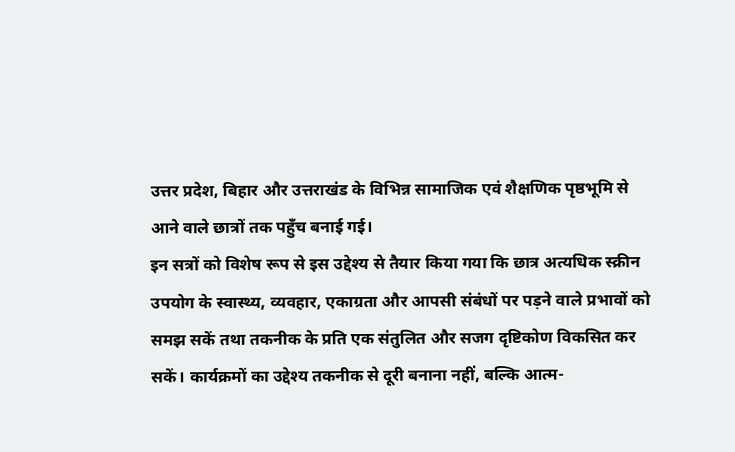उत्तर प्रदेश, बिहार और उत्तराखंड के विभिन्न सामाजिक एवं शैक्षणिक पृष्ठभूमि से आने वाले छात्रों तक पहुँच बनाई गई।
इन सत्रों को विशेष रूप से इस उद्देश्य से तैयार किया गया कि छात्र अत्यधिक स्क्रीन उपयोग के स्वास्थ्य, व्यवहार, एकाग्रता और आपसी संबंधों पर पड़ने वाले प्रभावों को समझ सकें तथा तकनीक के प्रति एक संतुलित और सजग दृष्टिकोण विकसित कर सकें। कार्यक्रमों का उद्देश्य तकनीक से दूरी बनाना नहीं, बल्कि आत्म-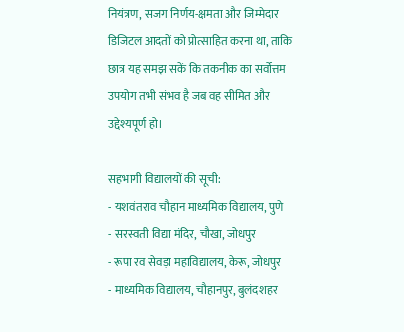नियंत्रण, सजग निर्णय-क्षमता और जिम्मेदार डिजिटल आदतों को प्रोत्साहित करना था, ताकि छात्र यह समझ सकें कि तकनीक का सर्वोत्तम उपयोग तभी संभव है जब वह सीमित और उद्देश्यपूर्ण हो।

सहभागी विद्यालयों की सूची:
- यशवंतराव चौहान माध्यमिक विद्यालय, पुणे
- सरस्वती विद्या मंदिर, चौखा, जोधपुर
- रूपा रव सेवड़ा महाविद्यालय, केरू, जोधपुर
- माध्यमिक विद्यालय, चौहानपुर, बुलंदशहर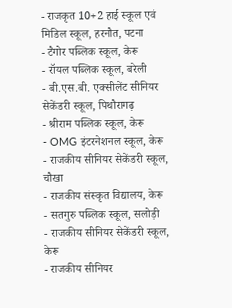- राजकृत 10+2 हाई स्कूल एवं मिडिल स्कूल, हरनौत, पटना
- टैगोर पब्लिक स्कूल, केरू
- रॉयल पब्लिक स्कूल, बरेली
- बी.एस.बी. एक्सीलेंट सीनियर सेकेंडरी स्कूल, पिथौरागढ़
- श्रीराम पब्लिक स्कूल, केरू
- OMG इंटरनेशनल स्कूल, केरू
- राजकीय सीनियर सेकेंडरी स्कूल, चौखा
- राजकीय संस्कृत विद्यालय, केरू
- सतगुरु पब्लिक स्कूल, सलोड़ी
- राजकीय सीनियर सेकेंडरी स्कूल, केरू
- राजकीय सीनियर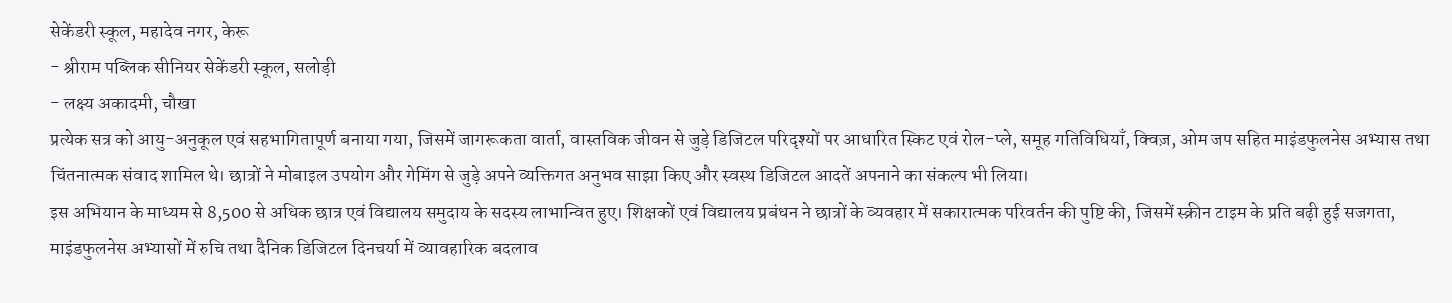सेकेंडरी स्कूल, महादेव नगर, केरू
- श्रीराम पब्लिक सीनियर सेकेंडरी स्कूल, सलोड़ी
- लक्ष्य अकादमी, चौखा
प्रत्येक सत्र को आयु-अनुकूल एवं सहभागितापूर्ण बनाया गया, जिसमें जागरूकता वार्ता, वास्तविक जीवन से जुड़े डिजिटल परिदृश्यों पर आधारित स्किट एवं रोल-प्ले, समूह गतिविधियाँ, क्विज़, ओम जप सहित माइंडफुलनेस अभ्यास तथा चिंतनात्मक संवाद शामिल थे। छात्रों ने मोबाइल उपयोग और गेमिंग से जुड़े अपने व्यक्तिगत अनुभव साझा किए और स्वस्थ डिजिटल आदतें अपनाने का संकल्प भी लिया।
इस अभियान के माध्यम से 8,500 से अधिक छात्र एवं विद्यालय समुदाय के सदस्य लाभान्वित हुए। शिक्षकों एवं विद्यालय प्रबंधन ने छात्रों के व्यवहार में सकारात्मक परिवर्तन की पुष्टि की, जिसमें स्क्रीन टाइम के प्रति बढ़ी हुई सजगता, माइंडफुलनेस अभ्यासों में रुचि तथा दैनिक डिजिटल दिनचर्या में व्यावहारिक बदलाव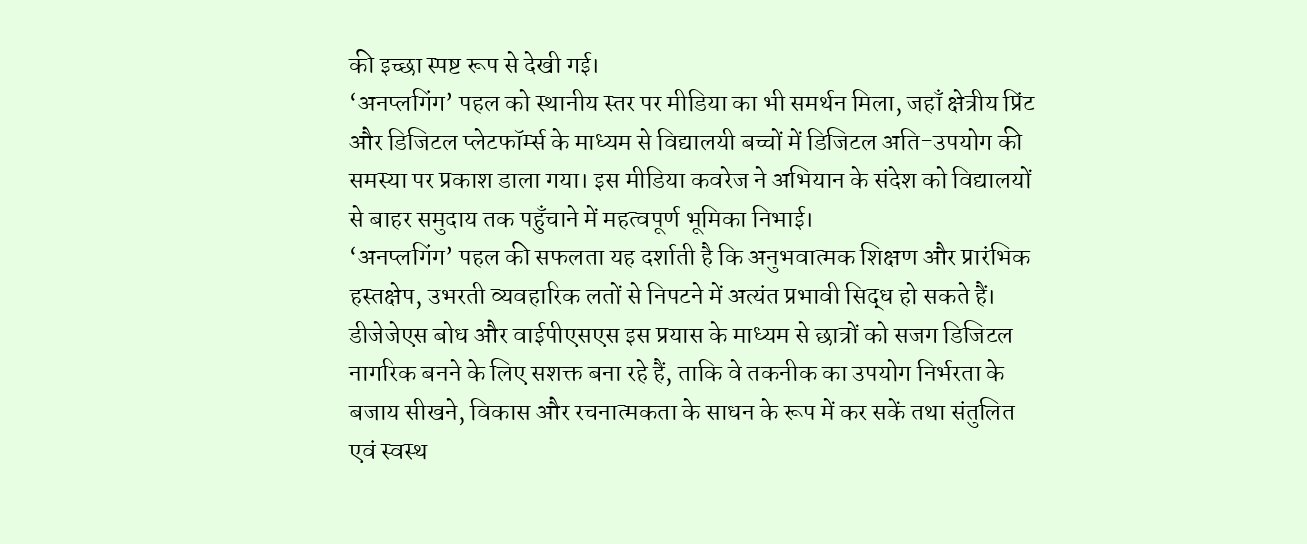की इच्छा स्पष्ट रूप से देखी गई।
‘अनप्लगिंग’ पहल को स्थानीय स्तर पर मीडिया का भी समर्थन मिला, जहाँ क्षेत्रीय प्रिंट और डिजिटल प्लेटफॉर्म्स के माध्यम से विद्यालयी बच्चों में डिजिटल अति-उपयोग की समस्या पर प्रकाश डाला गया। इस मीडिया कवरेज ने अभियान के संदेश को विद्यालयों से बाहर समुदाय तक पहुँचाने में महत्वपूर्ण भूमिका निभाई।
‘अनप्लगिंग’ पहल की सफलता यह दर्शाती है कि अनुभवात्मक शिक्षण और प्रारंभिक हस्तक्षेप, उभरती व्यवहारिक लतों से निपटने में अत्यंत प्रभावी सिद्ध हो सकते हैं। डीजेजेएस बोध और वाईपीएसएस इस प्रयास के माध्यम से छात्रों को सजग डिजिटल नागरिक बनने के लिए सशक्त बना रहे हैं, ताकि वे तकनीक का उपयोग निर्भरता के बजाय सीखने, विकास और रचनात्मकता के साधन के रूप में कर सकें तथा संतुलित एवं स्वस्थ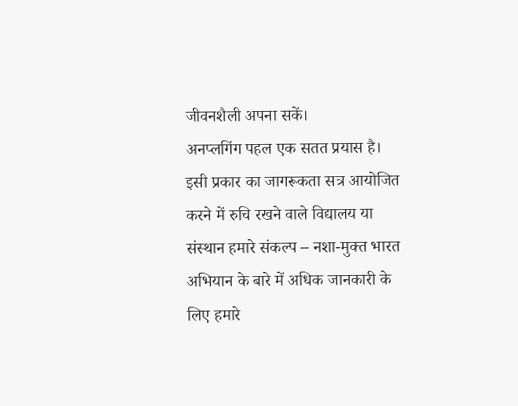जीवनशैली अपना सकें।
अनप्लगिंग पहल एक सतत प्रयास है। इसी प्रकार का जागरूकता सत्र आयोजित करने में रुचि रखने वाले विद्यालय या संस्थान हमारे संकल्प – नशा-मुक्त भारत अभियान के बारे में अधिक जानकारी के लिए हमारे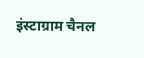इंस्टाग्राम चैनल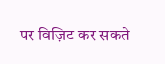पर विज़िट कर सकते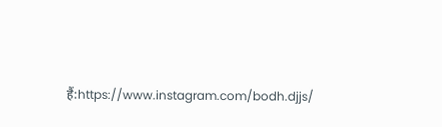हैं:https://www.instagram.com/bodh.djjs/